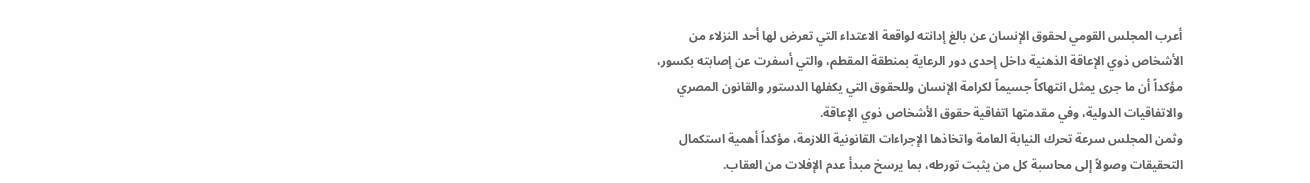أعرب المجلس القومي لحقوق الإنسان عن بالغ إدانته لواقعة الاعتداء التي تعرض لها أحد النزلاء من الأشخاص ذوي الإعاقة الذهنية داخل إحدى دور الرعاية بمنطقة المقطم، والتي أسفرت عن إصابته بكسور، مؤكداً أن ما جرى يمثل انتهاكاً جسيماً لكرامة الإنسان وللحقوق التي يكفلها الدستور والقانون المصري والاتفاقيات الدولية، وفي مقدمتها اتفاقية حقوق الأشخاص ذوي الإعاقة.
وثمن المجلس سرعة تحرك النيابة العامة واتخاذها الإجراءات القانونية اللازمة، مؤكداً أهمية استكمال التحقيقات وصولاً إلى محاسبة كل من يثبت تورطه، بما يرسخ مبدأ عدم الإفلات من العقاب.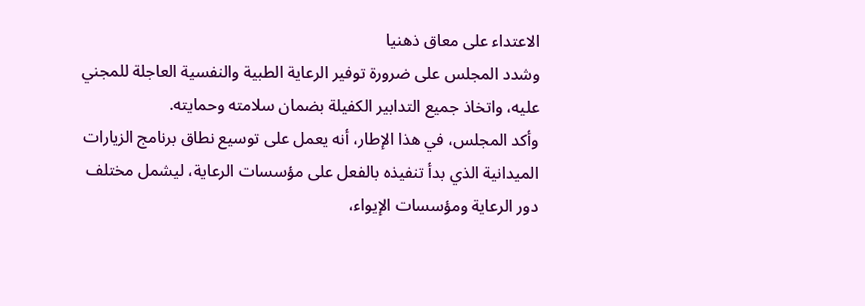الاعتداء على معاق ذهنيا
وشدد المجلس على ضرورة توفير الرعاية الطبية والنفسية العاجلة للمجني عليه، واتخاذ جميع التدابير الكفيلة بضمان سلامته وحمايته.
وأكد المجلس، في هذا الإطار، أنه يعمل على توسيع نطاق برنامج الزيارات الميدانية الذي بدأ تنفيذه بالفعل على مؤسسات الرعاية، ليشمل مختلف دور الرعاية ومؤسسات الإيواء،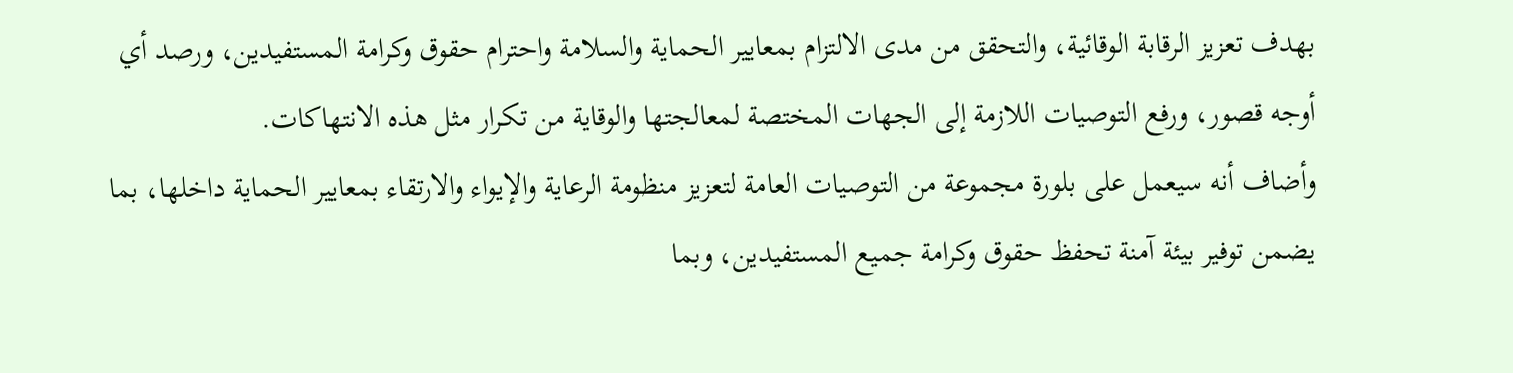بهدف تعزيز الرقابة الوقائية، والتحقق من مدى الالتزام بمعايير الحماية والسلامة واحترام حقوق وكرامة المستفيدين، ورصد أي أوجه قصور، ورفع التوصيات اللازمة إلى الجهات المختصة لمعالجتها والوقاية من تكرار مثل هذه الانتهاكات.
وأضاف أنه سيعمل على بلورة مجموعة من التوصيات العامة لتعزيز منظومة الرعاية والإيواء والارتقاء بمعايير الحماية داخلها، بما يضمن توفير بيئة آمنة تحفظ حقوق وكرامة جميع المستفيدين، وبما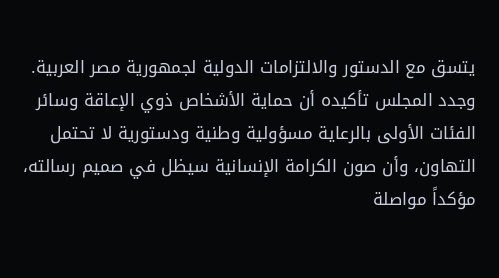يتسق مع الدستور والالتزامات الدولية لجمهورية مصر العربية.
وجدد المجلس تأكيده أن حماية الأشخاص ذوي الإعاقة وسائر الفئات الأولى بالرعاية مسؤولية وطنية ودستورية لا تحتمل التهاون، وأن صون الكرامة الإنسانية سيظل في صميم رسالته، مؤكداً مواصلة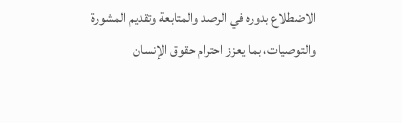الاضطلاع بدوره في الرصد والمتابعة وتقديم المشورة والتوصيات، بما يعزز احترام حقوق الإنسان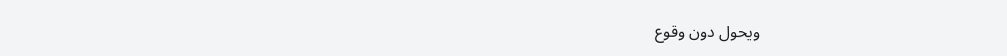ويحول دون وقوع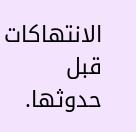الانتهاكات قبل حدوثها.